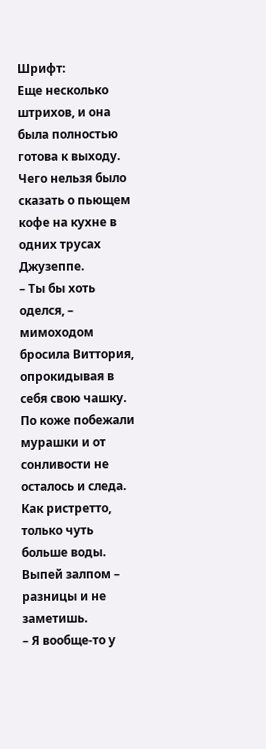Шрифт:
Еще несколько штрихов, и она была полностью готова к выходу. Чего нельзя было сказать о пьющем кофе на кухне в одних трусах Джузеппе.
– Ты бы хоть оделся, – мимоходом бросила Виттория, опрокидывая в себя свою чашку.
По коже побежали мурашки и от сонливости не осталось и следа. Как ристретто, только чуть больше воды. Выпей залпом – разницы и не заметишь.
– Я вообще-то у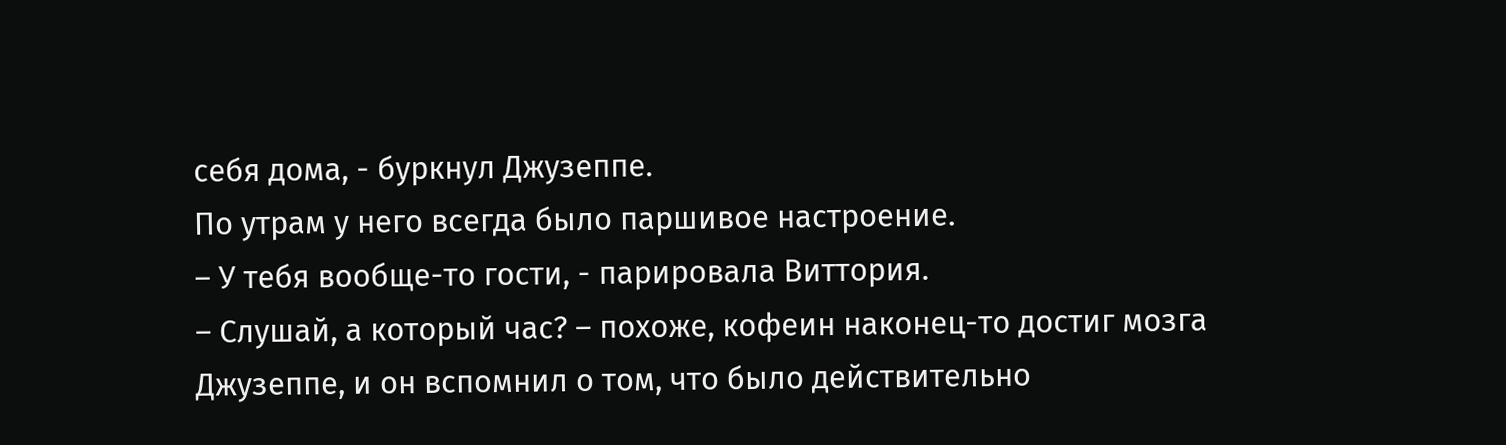себя дома, - буркнул Джузеппе.
По утрам у него всегда было паршивое настроение.
– У тебя вообще-то гости, - парировала Виттория.
– Слушай, а который час? – похоже, кофеин наконец-то достиг мозга Джузеппе, и он вспомнил о том, что было действительно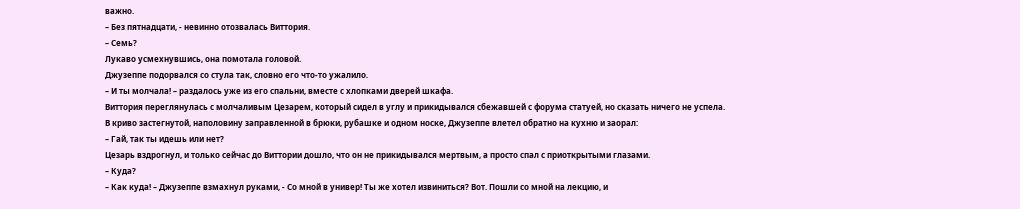важно.
– Без пятнадцати, - невинно отозвалась Виттория.
– Семь?
Лукаво усмехнувшись, она помотала головой.
Джузеппе подорвался со стула так, словно его что-то ужалило.
– И ты молчала! – раздалось уже из его спальни, вместе с хлопками дверей шкафа.
Виттория переглянулась с молчаливым Цезарем, который сидел в углу и прикидывался сбежавшей с форума статуей, но сказать ничего не успела.
В криво застегнутой, наполовину заправленной в брюки, рубашке и одном носке, Джузеппе влетел обратно на кухню и заорал:
– Гай, так ты идешь или нет?
Цезарь вздрогнул, и только сейчас до Виттории дошло, что он не прикидывался мертвым, а просто спал с приоткрытыми глазами.
– Куда?
– Как куда! – Джузеппе взмахнул руками, - Со мной в универ! Ты же хотел извиниться? Вот. Пошли со мной на лекцию, и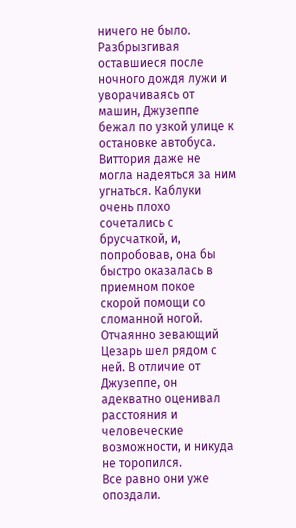ничего не было.
Разбрызгивая оставшиеся после ночного дождя лужи и уворачиваясь от машин, Джузеппе бежал по узкой улице к остановке автобуса. Виттория даже не могла надеяться за ним угнаться. Каблуки очень плохо сочетались с брусчаткой, и, попробовав, она бы быстро оказалась в приемном покое скорой помощи со сломанной ногой.
Отчаянно зевающий Цезарь шел рядом с ней. В отличие от Джузеппе, он адекватно оценивал расстояния и человеческие возможности, и никуда не торопился.
Все равно они уже опоздали.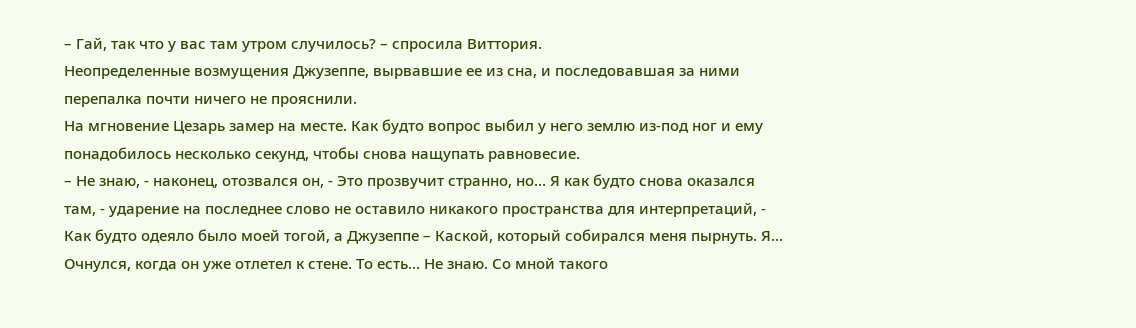– Гай, так что у вас там утром случилось? – спросила Виттория.
Неопределенные возмущения Джузеппе, вырвавшие ее из сна, и последовавшая за ними перепалка почти ничего не прояснили.
На мгновение Цезарь замер на месте. Как будто вопрос выбил у него землю из-под ног и ему понадобилось несколько секунд, чтобы снова нащупать равновесие.
– Не знаю, - наконец, отозвался он, - Это прозвучит странно, но… Я как будто снова оказался там, - ударение на последнее слово не оставило никакого пространства для интерпретаций, - Как будто одеяло было моей тогой, а Джузеппе – Каской, который собирался меня пырнуть. Я… Очнулся, когда он уже отлетел к стене. То есть… Не знаю. Со мной такого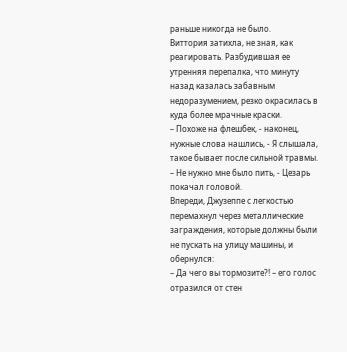раньше никогда не было.
Виттория затихла, не зная, как реагировать. Разбудившая ее утренняя перепалка, что минуту назад казалась забавным недоразумением, резко окрасилась в куда более мрачные краски.
– Похоже на флешбек, - наконец, нужные слова нашлись, - Я слышала, такое бывает после сильной травмы.
– Не нужно мне было пить, - Цезарь покачал головой.
Впереди, Джузеппе с легкостью перемахнул через металлические заграждения, которые должны были не пускать на улицу машины, и обернулся:
– Да чего вы тормозите?! – его голос отразился от стен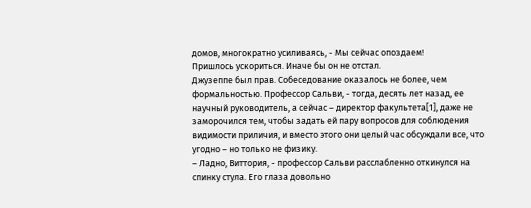домов, многократно усиливаясь, - Мы сейчас опоздаем!
Пришлось ускориться. Иначе бы он не отстал.
Джузеппе был прав. Собеседование оказалось не более, чем формальностью. Профессор Сальви, - тогда, десять лет назад, ее научный руководитель, а сейчас – директор факультета[1], даже не заморочился тем, чтобы задать ей пару вопросов для соблюдения видимости приличия, и вместо этого они целый час обсуждали все, что угодно – но только не физику.
– Ладно, Виттория, - профессор Сальви расслабленно откинулся на спинку стула. Его глаза довольно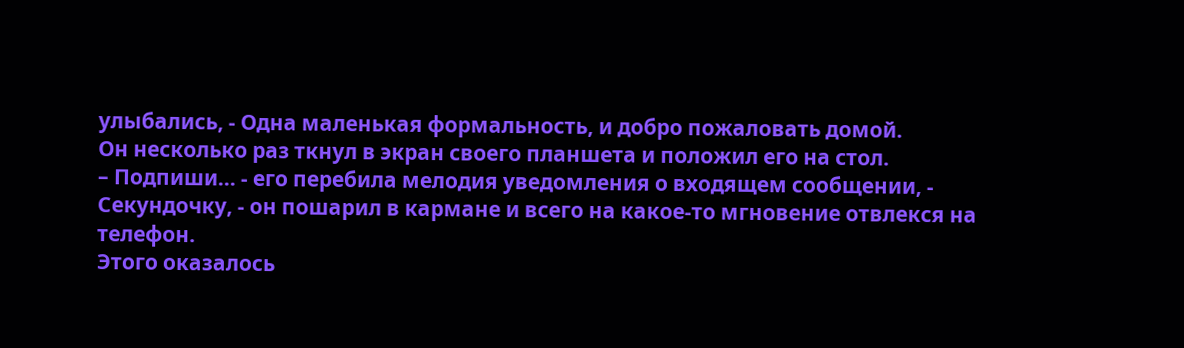улыбались, - Одна маленькая формальность, и добро пожаловать домой.
Он несколько раз ткнул в экран своего планшета и положил его на стол.
– Подпиши… - его перебила мелодия уведомления о входящем сообщении, - Секундочку, - он пошарил в кармане и всего на какое-то мгновение отвлекся на телефон.
Этого оказалось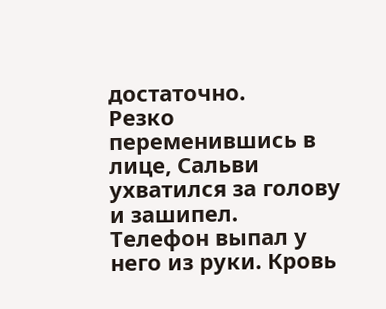достаточно.
Резко переменившись в лице, Сальви ухватился за голову и зашипел. Телефон выпал у него из руки. Кровь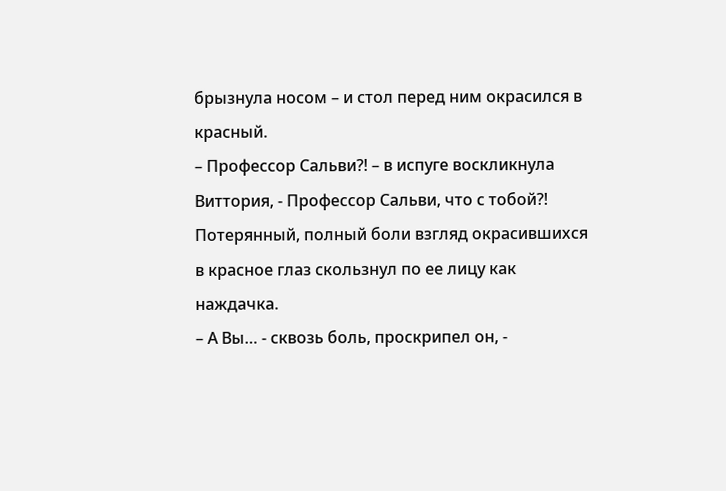брызнула носом – и стол перед ним окрасился в красный.
– Профессор Сальви?! – в испуге воскликнула Виттория, - Профессор Сальви, что с тобой?!
Потерянный, полный боли взгляд окрасившихся в красное глаз скользнул по ее лицу как наждачка.
– А Вы… - сквозь боль, проскрипел он, -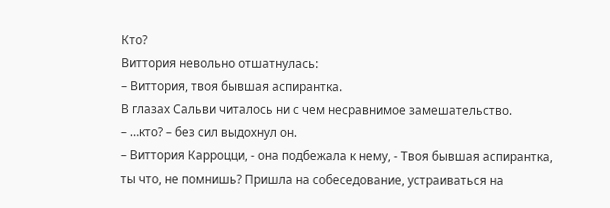Кто?
Виттория невольно отшатнулась:
– Виттория, твоя бывшая аспирантка.
В глазах Сальви читалось ни с чем несравнимое замешательство.
– …кто? – без сил выдохнул он.
– Виттория Карроцци, - она подбежала к нему, - Твоя бывшая аспирантка, ты что, не помнишь? Пришла на собеседование, устраиваться на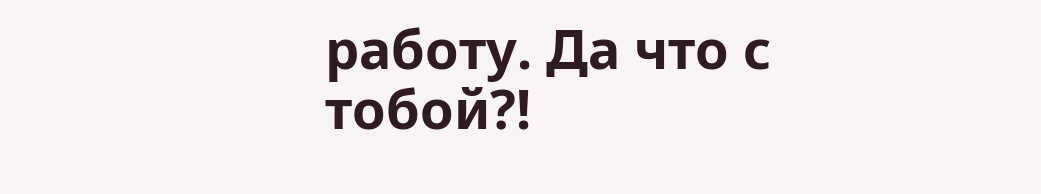работу. Да что с тобой?!